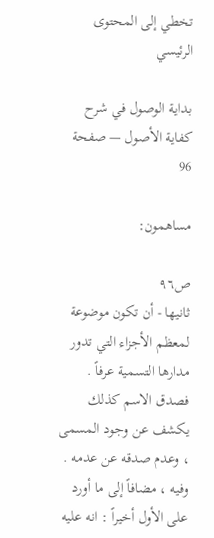تخطي إلى المحتوى الرئيسي

بداية الوصول في شرح كفاية الأصول — صفحة 96

مساهمون:

ص٩٦
ثانيها - أن تكون موضوعة لمعظم الأجزاء التي تدور مدارها التسمية عرفاً . فصدق الاسم كذلك يكشف عن وجود المسمى ، وعدم صدقه عن عدمه . وفيه ، مضافاً إلى ما أورد على الأول أخيراً : انه عليه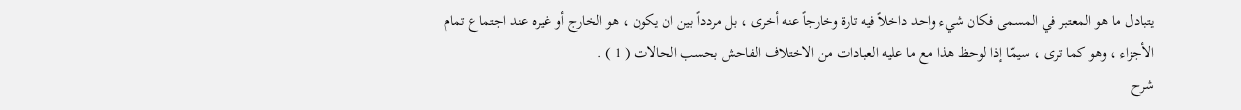يتبادل ما هو المعتبر في المسمى فكان شيء واحد داخلاً فيه تارة وخارجاً عنه أخرى ، بل مردداً بين ان يكون ، هو الخارج أو غيره عند اجتماع تمام الأجزاء ، وهو كما ترى ، سيمّا إذا لوحظ هذا مع ما عليه العبادات من الاختلاف الفاحش بحسب الحالات ( 1 ) .
شرح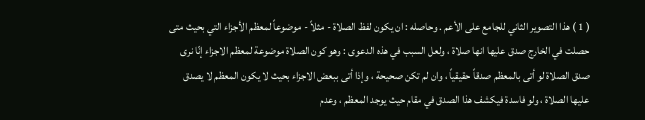( 1 ) هذا التصوير الثاني للجامع على الأعم . وحاصله : ان يكون لفظ الصلاة - مثلاً - موضوعاً لمعظم الأجزاء التي بحيث متى حصلت في الخارج صدق عليها انها صلاة ، ولعل السبب في هذه الدعوى : وهو كون الصلاة موضوعة لمعظم الاجزاء إنّا نرى صدق الصلاة لو أتى بالمعظم صدقاً حقيقياً ، وان لم تكن صحيحة ، وإذا أتى ببعض الاجزاء بحيث لا يكون المعظم لا يصدق عليها الصلاة ، ولو فاسدة فيكشف هذا الصدق في مقام حيث يوجد المعظم ، وعدم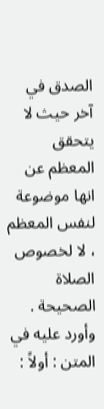الصدق في آخر حيث لا يتحقق المعظم عن انها موضوعة لنفس المعظم ، لا لخصوص الصلاة الصحيحة . وأورد عليه في المتن : أولاً :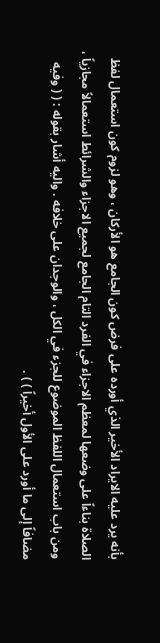بأنه يرد عليه الايراد الأخير الذي أورده على فرض كون الجامع هو الأركان ، وهو لزوم كون استعمال لفظ الصلاة بناءاً على وضعها لمعظم الاجزاء في الفرد التام الجامع لجميع الاجزاء والشرائط استعمالاً مجازياً ، ومن باب استعمال اللفظ الموضوع للجزء في الكل ، والوجدان على خلافه . واليه أشار بقوله : ( ( وفيه مضافاً إلى ما أورد على الأول أخيراً ) ) .